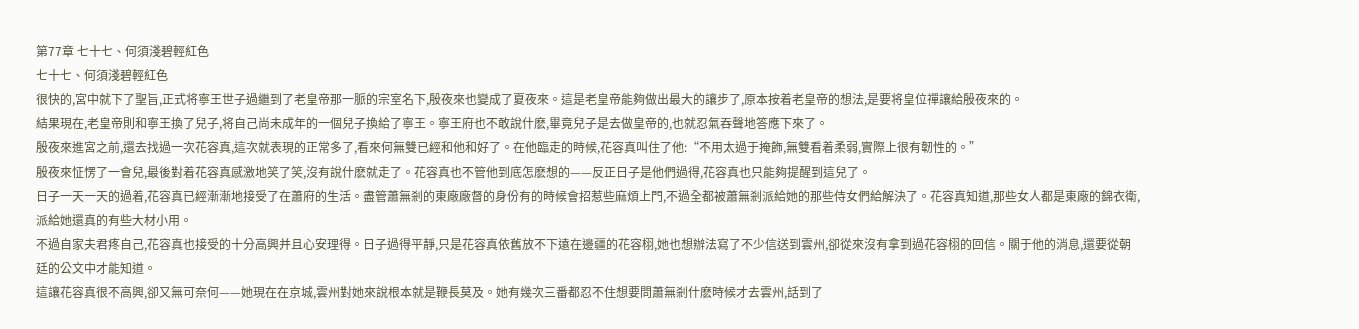第77章 七十七、何須淺碧輕紅色
七十七、何須淺碧輕紅色
很快的,宮中就下了聖旨,正式将寧王世子過繼到了老皇帝那一脈的宗室名下,殷夜來也變成了夏夜來。這是老皇帝能夠做出最大的讓步了,原本按着老皇帝的想法,是要将皇位禪讓給殷夜來的。
結果現在,老皇帝則和寧王換了兒子,将自己尚未成年的一個兒子換給了寧王。寧王府也不敢說什麽,畢竟兒子是去做皇帝的,也就忍氣吞聲地答應下來了。
殷夜來進宮之前,還去找過一次花容真,這次就表現的正常多了,看來何無雙已經和他和好了。在他臨走的時候,花容真叫住了他:“不用太過于掩飾,無雙看着柔弱,實際上很有韌性的。”
殷夜來怔愣了一會兒,最後對着花容真感激地笑了笑,沒有說什麽就走了。花容真也不管他到底怎麽想的——反正日子是他們過得,花容真也只能夠提醒到這兒了。
日子一天一天的過着,花容真已經漸漸地接受了在蕭府的生活。盡管蕭無剎的東廠廠督的身份有的時候會招惹些麻煩上門,不過全都被蕭無剎派給她的那些侍女們給解決了。花容真知道,那些女人都是東廠的錦衣衛,派給她還真的有些大材小用。
不過自家夫君疼自己,花容真也接受的十分高興并且心安理得。日子過得平靜,只是花容真依舊放不下遠在邊疆的花容栩,她也想辦法寫了不少信送到雲州,卻從來沒有拿到過花容栩的回信。關于他的消息,還要從朝廷的公文中才能知道。
這讓花容真很不高興,卻又無可奈何——她現在在京城,雲州對她來說根本就是鞭長莫及。她有幾次三番都忍不住想要問蕭無剎什麽時候才去雲州,話到了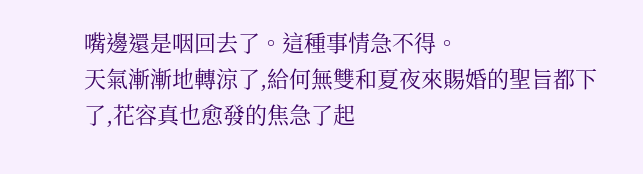嘴邊還是咽回去了。這種事情急不得。
天氣漸漸地轉涼了,給何無雙和夏夜來賜婚的聖旨都下了,花容真也愈發的焦急了起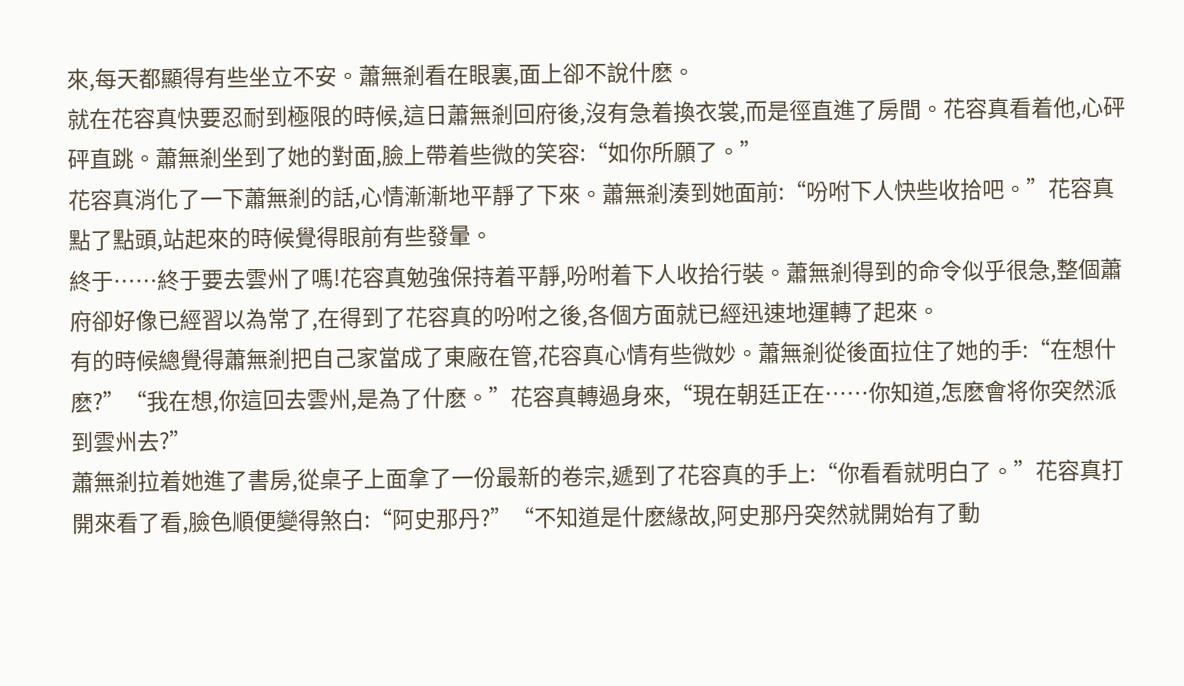來,每天都顯得有些坐立不安。蕭無剎看在眼裏,面上卻不說什麽。
就在花容真快要忍耐到極限的時候,這日蕭無剎回府後,沒有急着換衣裳,而是徑直進了房間。花容真看着他,心砰砰直跳。蕭無剎坐到了她的對面,臉上帶着些微的笑容:“如你所願了。”
花容真消化了一下蕭無剎的話,心情漸漸地平靜了下來。蕭無剎湊到她面前:“吩咐下人快些收拾吧。”花容真點了點頭,站起來的時候覺得眼前有些發暈。
終于……終于要去雲州了嗎!花容真勉強保持着平靜,吩咐着下人收拾行裝。蕭無剎得到的命令似乎很急,整個蕭府卻好像已經習以為常了,在得到了花容真的吩咐之後,各個方面就已經迅速地運轉了起來。
有的時候總覺得蕭無剎把自己家當成了東廠在管,花容真心情有些微妙。蕭無剎從後面拉住了她的手:“在想什麽?”“我在想,你這回去雲州,是為了什麽。”花容真轉過身來,“現在朝廷正在……你知道,怎麽會将你突然派到雲州去?”
蕭無剎拉着她進了書房,從桌子上面拿了一份最新的卷宗,遞到了花容真的手上:“你看看就明白了。”花容真打開來看了看,臉色順便變得煞白:“阿史那丹?”“不知道是什麽緣故,阿史那丹突然就開始有了動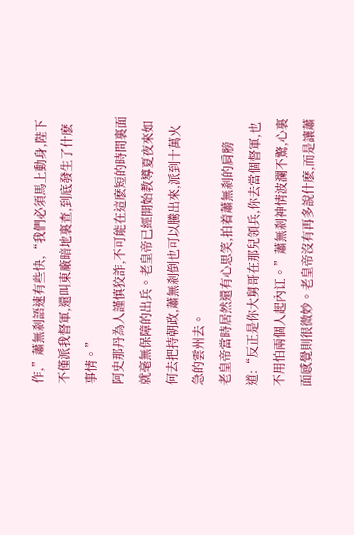作,”蕭無剎語速有些快,“我們必須馬上動身,陛下不僅派我督軍,還叫東廠暗地裏查,到底發生了什麽事情。”
阿史那丹為人謹慎狡詐,不可能在這麽短的時間裏面就毫無保障的出兵。老皇帝已經開始教導夏夜來如何去把持朝政,蕭無剎倒也可以騰出來,派到十萬火急的雲州去。
老皇帝當時居然還有心思笑,拍着蕭無剎的肩膀道:“反正是你大舅哥在那兒領兵,你去當個督軍,也不用怕兩個人起內讧。”蕭無剎神情波瀾不驚,心裏面感覺則很微妙。老皇帝沒有再多說什麽,而是讓蕭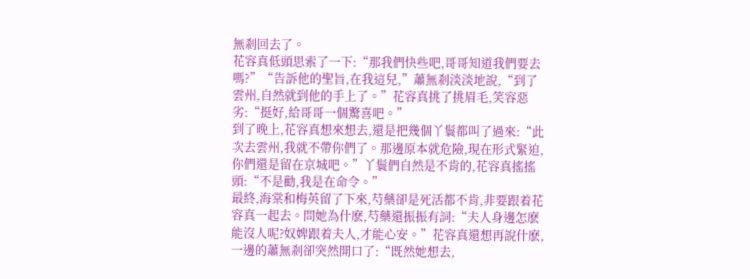無剎回去了。
花容真低頭思索了一下:“那我們快些吧,哥哥知道我們要去嗎?”“告訴他的聖旨,在我這兒,”蕭無剎淡淡地說,“到了雲州,自然就到他的手上了。”花容真挑了挑眉毛,笑容惡劣:“挺好,給哥哥一個驚喜吧。”
到了晚上,花容真想來想去,還是把幾個丫鬟都叫了過來:“此次去雲州,我就不帶你們了。那邊原本就危險,現在形式緊迫,你們還是留在京城吧。”丫鬟們自然是不肯的,花容真搖搖頭:“不是勸,我是在命令。”
最終,海棠和梅英留了下來,芍藥卻是死活都不肯,非要跟着花容真一起去。問她為什麽,芍藥還振振有詞:“夫人身邊怎麽能沒人呢?奴婢跟着夫人,才能心安。”花容真還想再說什麽,一邊的蕭無剎卻突然開口了:“既然她想去,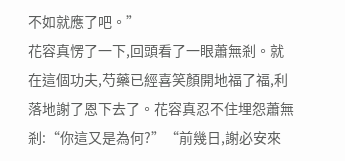不如就應了吧。”
花容真愣了一下,回頭看了一眼蕭無剎。就在這個功夫,芍藥已經喜笑顏開地福了福,利落地謝了恩下去了。花容真忍不住埋怨蕭無剎:“你這又是為何?”“前幾日,謝必安來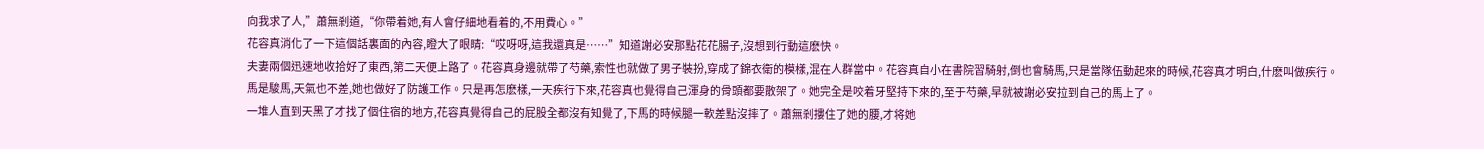向我求了人,”蕭無剎道,“你帶着她,有人會仔細地看着的,不用費心。”
花容真消化了一下這個話裏面的內容,瞪大了眼睛:“哎呀呀,這我還真是……”知道謝必安那點花花腸子,沒想到行動這麽快。
夫妻兩個迅速地收拾好了東西,第二天便上路了。花容真身邊就帶了芍藥,索性也就做了男子裝扮,穿成了錦衣衛的模樣,混在人群當中。花容真自小在書院習騎射,倒也會騎馬,只是當隊伍動起來的時候,花容真才明白,什麽叫做疾行。
馬是駿馬,天氣也不差,她也做好了防護工作。只是再怎麽樣,一天疾行下來,花容真也覺得自己渾身的骨頭都要散架了。她完全是咬着牙堅持下來的,至于芍藥,早就被謝必安拉到自己的馬上了。
一堆人直到天黑了才找了個住宿的地方,花容真覺得自己的屁股全都沒有知覺了,下馬的時候腿一軟差點沒摔了。蕭無剎摟住了她的腰,才将她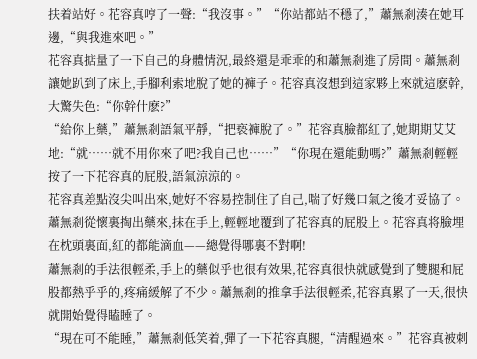扶着站好。花容真哼了一聲:“我沒事。”“你站都站不穩了,”蕭無剎湊在她耳邊,“與我進來吧。”
花容真掂量了一下自己的身體情況,最終還是乖乖的和蕭無剎進了房間。蕭無剎讓她趴到了床上,手腳利索地脫了她的褲子。花容真沒想到這家夥上來就這麽幹,大驚失色:“你幹什麽?”
“給你上藥,”蕭無剎語氣平靜,“把亵褲脫了。”花容真臉都紅了,她期期艾艾地:“就……就不用你來了吧?我自己也……”“你現在還能動嗎?”蕭無剎輕輕按了一下花容真的屁股,語氣涼涼的。
花容真差點沒尖叫出來,她好不容易控制住了自己,喘了好幾口氣之後才妥協了。蕭無剎從懷裏掏出藥來,抹在手上,輕輕地覆到了花容真的屁股上。花容真将臉埋在枕頭裏面,紅的都能滴血——總覺得哪裏不對啊!
蕭無剎的手法很輕柔,手上的藥似乎也很有效果,花容真很快就感覺到了雙腿和屁股都熱乎乎的,疼痛緩解了不少。蕭無剎的推拿手法很輕柔,花容真累了一天,很快就開始覺得瞌睡了。
“現在可不能睡,”蕭無剎低笑着,彈了一下花容真腿,“清醒過來。”花容真被刺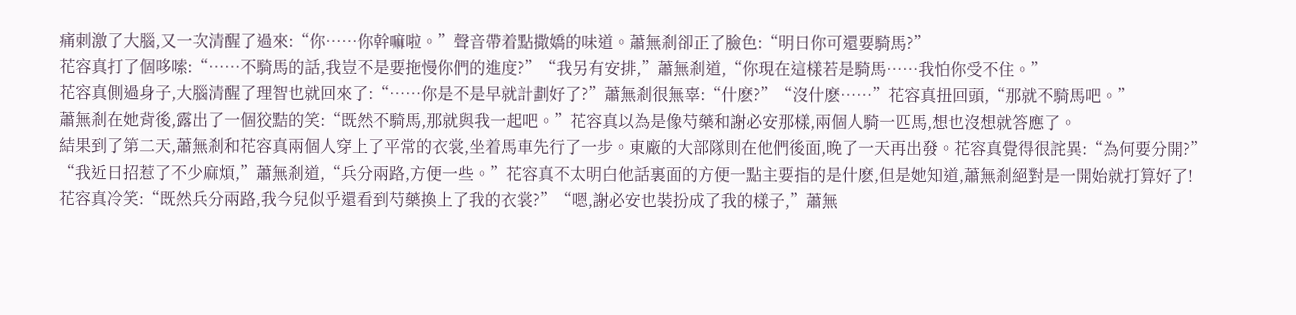痛刺激了大腦,又一次清醒了過來:“你……你幹嘛啦。”聲音帶着點撒嬌的味道。蕭無剎卻正了臉色:“明日你可還要騎馬?”
花容真打了個哆嗦:“……不騎馬的話,我豈不是要拖慢你們的進度?”“我另有安排,”蕭無剎道,“你現在這樣若是騎馬……我怕你受不住。”
花容真側過身子,大腦清醒了理智也就回來了:“……你是不是早就計劃好了?”蕭無剎很無辜:“什麽?”“沒什麽……”花容真扭回頭,“那就不騎馬吧。”
蕭無剎在她背後,露出了一個狡黠的笑:“既然不騎馬,那就與我一起吧。”花容真以為是像芍藥和謝必安那樣,兩個人騎一匹馬,想也沒想就答應了。
結果到了第二天,蕭無剎和花容真兩個人穿上了平常的衣裳,坐着馬車先行了一步。東廠的大部隊則在他們後面,晚了一天再出發。花容真覺得很詫異:“為何要分開?”
“我近日招惹了不少麻煩,”蕭無剎道,“兵分兩路,方便一些。”花容真不太明白他話裏面的方便一點主要指的是什麽,但是她知道,蕭無剎絕對是一開始就打算好了!
花容真冷笑:“既然兵分兩路,我今兒似乎還看到芍藥換上了我的衣裳?”“嗯,謝必安也裝扮成了我的樣子,”蕭無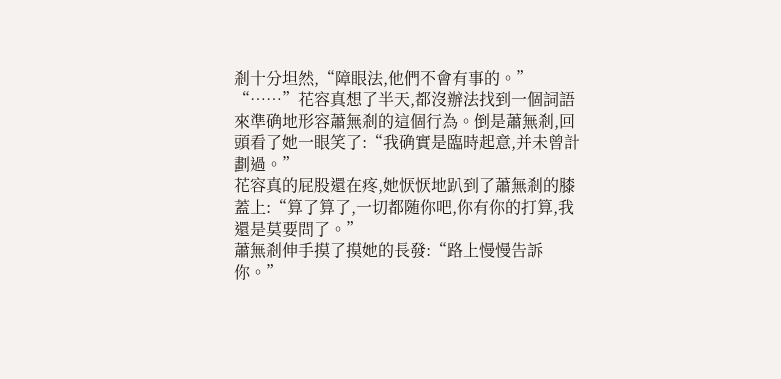剎十分坦然,“障眼法,他們不會有事的。”
“……”花容真想了半天,都沒辦法找到一個詞語來準确地形容蕭無剎的這個行為。倒是蕭無剎,回頭看了她一眼笑了:“我确實是臨時起意,并未曾計劃過。”
花容真的屁股還在疼,她恹恹地趴到了蕭無剎的膝蓋上:“算了算了,一切都随你吧,你有你的打算,我還是莫要問了。”
蕭無剎伸手摸了摸她的長發:“路上慢慢告訴你。”